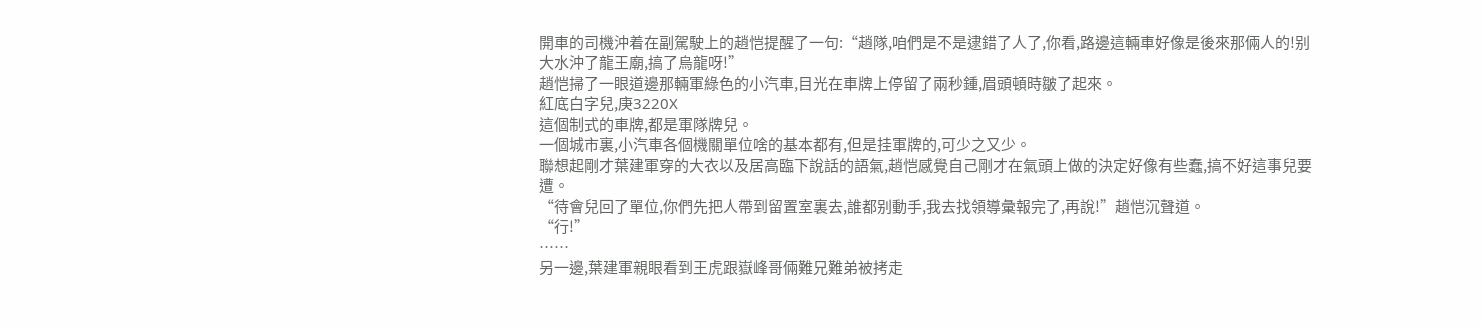開車的司機沖着在副駕駛上的趙恺提醒了一句:“趙隊,咱們是不是逮錯了人了,你看,路邊這輛車好像是後來那倆人的!别大水沖了龍王廟,搞了烏龍呀!”
趙恺掃了一眼道邊那輛軍綠色的小汽車,目光在車牌上停留了兩秒鍾,眉頭頓時皺了起來。
紅底白字兒,庚3220X
這個制式的車牌,都是軍隊牌兒。
一個城市裏,小汽車各個機關單位啥的基本都有,但是挂軍牌的,可少之又少。
聯想起剛才葉建軍穿的大衣以及居高臨下說話的語氣,趙恺感覺自己剛才在氣頭上做的決定好像有些蠢,搞不好這事兒要遭。
“待會兒回了單位,你們先把人帶到留置室裏去,誰都别動手,我去找領導彙報完了,再說!”趙恺沉聲道。
“行!”
……
另一邊,葉建軍親眼看到王虎跟嶽峰哥倆難兄難弟被拷走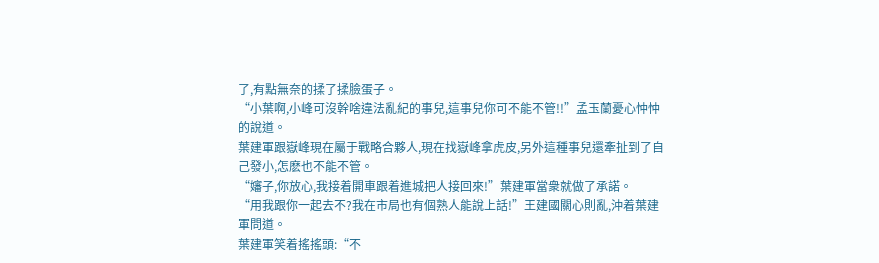了,有點無奈的揉了揉臉蛋子。
“小葉啊,小峰可沒幹啥違法亂紀的事兒,這事兒你可不能不管!!”孟玉蘭憂心忡忡的說道。
葉建軍跟嶽峰現在屬于戰略合夥人,現在找嶽峰拿虎皮,另外這種事兒還牽扯到了自己發小,怎麽也不能不管。
“嬸子,你放心,我接着開車跟着進城把人接回來!”葉建軍當衆就做了承諾。
“用我跟你一起去不?我在市局也有個熟人能說上話!”王建國關心則亂,沖着葉建軍問道。
葉建軍笑着搖搖頭:“不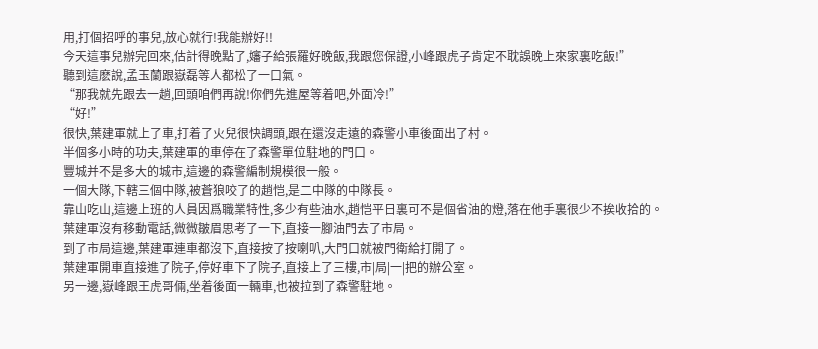用,打個招呼的事兒,放心就行!我能辦好!!
今天這事兒辦完回來,估計得晚點了,嬸子給張羅好晚飯,我跟您保證,小峰跟虎子肯定不耽誤晚上來家裏吃飯!”
聽到這麽說,孟玉蘭跟嶽磊等人都松了一口氣。
“那我就先跟去一趟,回頭咱們再說!你們先進屋等着吧,外面冷!”
“好!”
很快,葉建軍就上了車,打着了火兒很快調頭,跟在還沒走遠的森警小車後面出了村。
半個多小時的功夫,葉建軍的車停在了森警單位駐地的門口。
豐城并不是多大的城市,這邊的森警編制規模很一般。
一個大隊,下轄三個中隊,被蒼狼咬了的趙恺,是二中隊的中隊長。
靠山吃山,這邊上班的人員因爲職業特性,多少有些油水,趙恺平日裏可不是個省油的燈,落在他手裏很少不挨收拾的。
葉建軍沒有移動電話,微微皺眉思考了一下,直接一腳油門去了市局。
到了市局這邊,葉建軍連車都沒下,直接按了按喇叭,大門口就被門衛給打開了。
葉建軍開車直接進了院子,停好車下了院子,直接上了三樓,市|局|一|把的辦公室。
另一邊,嶽峰跟王虎哥倆,坐着後面一輛車,也被拉到了森警駐地。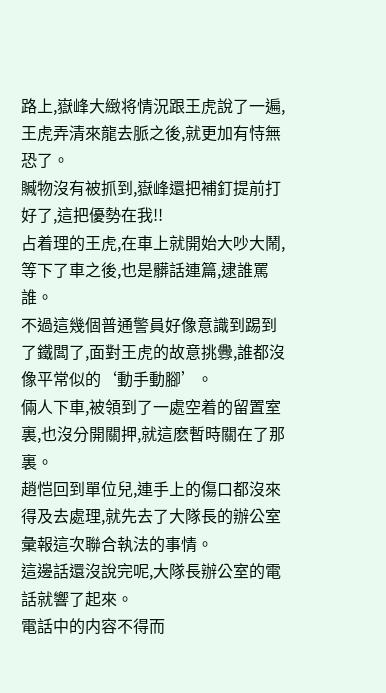路上,嶽峰大緻将情況跟王虎說了一遍,王虎弄清來龍去脈之後,就更加有恃無恐了。
贓物沒有被抓到,嶽峰還把補釘提前打好了,這把優勢在我!!
占着理的王虎,在車上就開始大吵大鬧,等下了車之後,也是髒話連篇,逮誰罵誰。
不過這幾個普通警員好像意識到踢到了鐵闆了,面對王虎的故意挑釁,誰都沒像平常似的‘動手動腳’。
倆人下車,被領到了一處空着的留置室裏,也沒分開關押,就這麽暫時關在了那裏。
趙恺回到單位兒,連手上的傷口都沒來得及去處理,就先去了大隊長的辦公室彙報這次聯合執法的事情。
這邊話還沒說完呢,大隊長辦公室的電話就響了起來。
電話中的内容不得而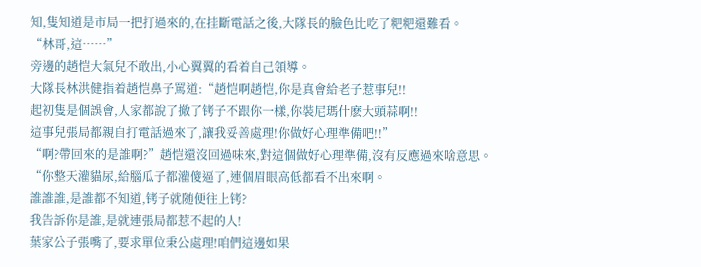知,隻知道是市局一把打過來的,在挂斷電話之後,大隊長的臉色比吃了粑粑還難看。
“林哥,這……”
旁邊的趙恺大氣兒不敢出,小心翼翼的看着自己領導。
大隊長林洪健指着趙恺鼻子罵道:“趙恺啊趙恺,你是真會給老子惹事兒!!
起初隻是個誤會,人家都說了撤了铐子不跟你一樣,你裝尼瑪什麽大頭蒜啊!!
這事兒張局都親自打電話過來了,讓我妥善處理!你做好心理準備吧!!”
“啊?帶回來的是誰啊?”趙恺還沒回過味來,對這個做好心理準備,沒有反應過來啥意思。
“你整天灌貓尿,給腦瓜子都灌傻逼了,連個眉眼高低都看不出來啊。
誰誰誰,是誰都不知道,铐子就随便往上铐?
我告訴你是誰,是就連張局都惹不起的人!
葉家公子張嘴了,要求單位秉公處理!咱們這邊如果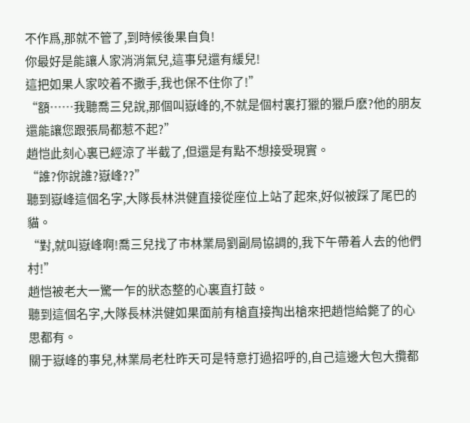不作爲,那就不管了,到時候後果自負!
你最好是能讓人家消消氣兒,這事兒還有緩兒!
這把如果人家咬着不撒手,我也保不住你了!”
“額……我聽喬三兒說,那個叫嶽峰的,不就是個村裏打獵的獵戶麽?他的朋友還能讓您跟張局都惹不起?”
趙恺此刻心裏已經涼了半截了,但還是有點不想接受現實。
“誰?你說誰?嶽峰??”
聽到嶽峰這個名字,大隊長林洪健直接從座位上站了起來,好似被踩了尾巴的貓。
“對,就叫嶽峰啊!喬三兒找了市林業局劉副局協調的,我下午帶着人去的他們村!”
趙恺被老大一驚一乍的狀态整的心裏直打鼓。
聽到這個名字,大隊長林洪健如果面前有槍直接掏出槍來把趙恺給斃了的心思都有。
關于嶽峰的事兒,林業局老杜昨天可是特意打過招呼的,自己這邊大包大攬都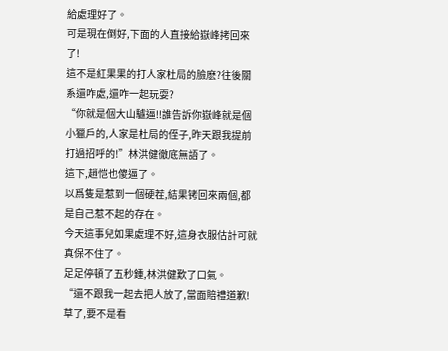給處理好了。
可是現在倒好,下面的人直接給嶽峰拷回來了!
這不是紅果果的打人家杜局的臉麽?往後關系還咋處,還咋一起玩耍?
“你就是個大山驢逼!!誰告訴你嶽峰就是個小獵戶的,人家是杜局的侄子,昨天跟我提前打過招呼的!”林洪健徹底無語了。
這下,趙恺也傻逼了。
以爲隻是惹到一個硬茬,結果铐回來兩個,都是自己惹不起的存在。
今天這事兒如果處理不好,這身衣服估計可就真保不住了。
足足停頓了五秒鍾,林洪健歎了口氣。
“還不跟我一起去把人放了,當面賠禮道歉!
草了,要不是看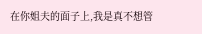在你姐夫的面子上,我是真不想管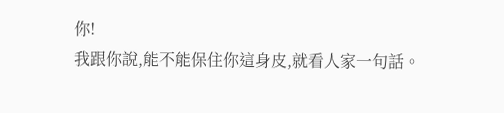你!
我跟你說,能不能保住你這身皮,就看人家一句話。